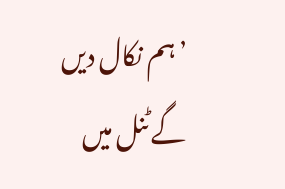’ہم نکال دیں گے ٹنل میں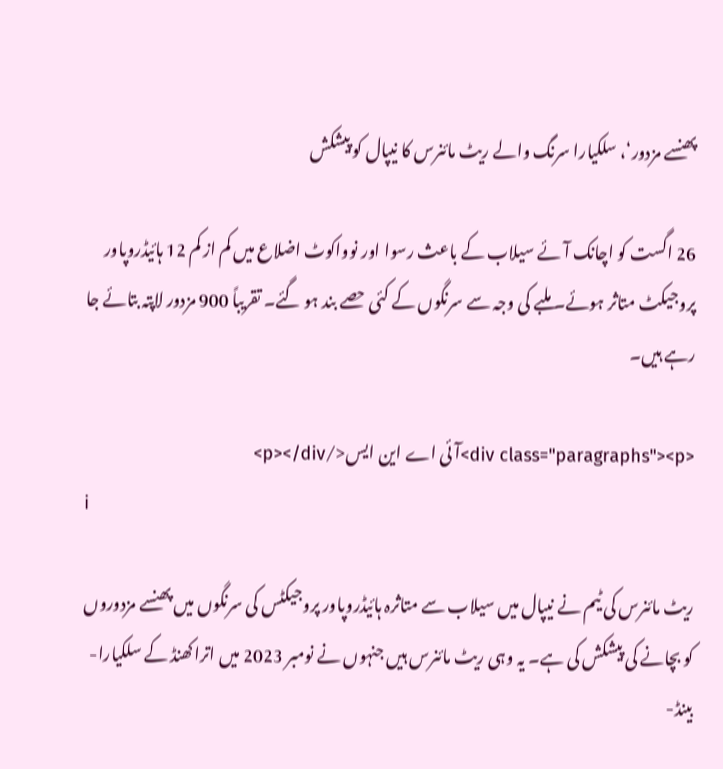پھنسے مزدور‘، سلکیارا سرنگ والے ریٹ مائنرس کا نیپال کو پیشکش

26 اگست کو اچانک آئے سیلاب کے باعث رسوا اور نوواکوٹ اضلاع میں کم از کم 12 ہائیڈروپاور پروجیکٹ متاثر ہوئے۔ ملبے کی وجہ سے سرنگوں کے کئی حصے بند ہو گئے۔ تقریباً 900 مزدور لاپتہ بتائے جا رہے ہیں۔

<div class="paragraphs"><p>آئی اے این ایس</p></div>
i

ریٹ مائنرس کی ٹیم نے نیپال میں سیلاب سے متاثرہ ہائیڈروپاور پروجیکٹس کی سرنگوں میں پھنسے مزدوروں کو بچانے کی پیشکش کی ہے۔ یہ وہی ریٹ مائنرس ہیں جنہوں نے نومبر 2023 میں اتراکھنڈ کے سلکیارا-بینڈ-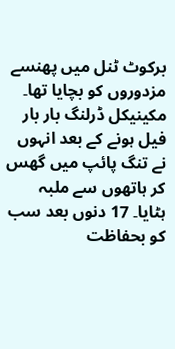برکوٹ ٹنل میں پھنسے مزدوروں کو بچایا تھا۔ مکینیکل ڈرلنگ بار بار فیل ہونے کے بعد انہوں نے تنگ پائپ میں گھس کر ہاتھوں سے ملبہ ہٹایا۔ 17 دنوں بعد سب کو بحفاظت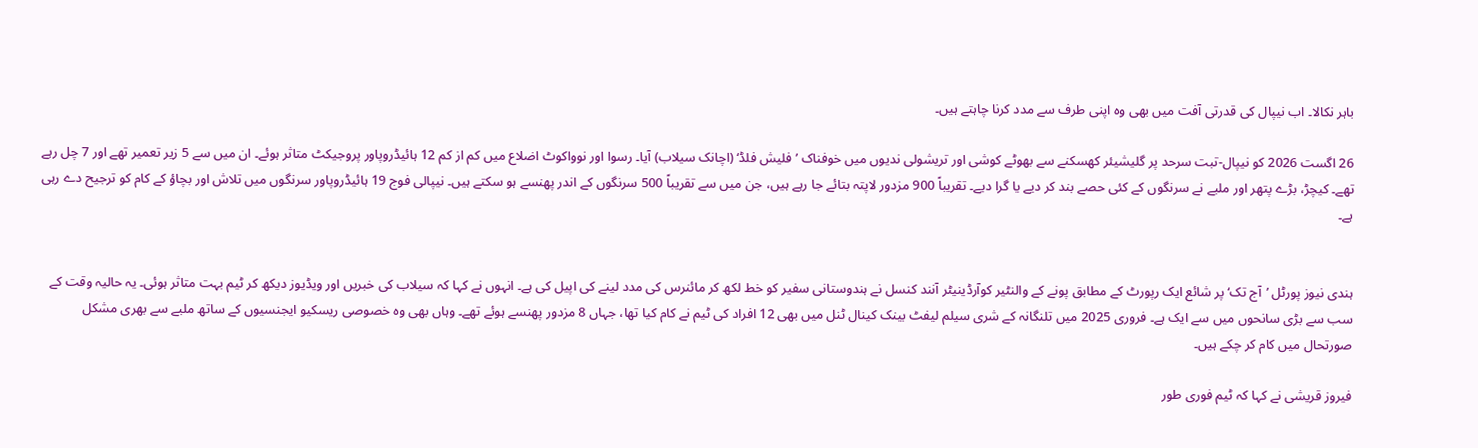باہر نکالا۔ اب نیپال کی قدرتی آفت میں بھی وہ اپنی طرف سے مدد کرنا چاہتے ہیں۔

26 اگست 2026 کو نیپال-تبت سرحد پر گلیشیئر کھسکنے سے بھوٹے کوشی اور تریشولی ندیوں میں خوفناک ’فلیش فلڈ‘ (اچانک سیلاب) آیا۔ رسوا اور نوواکوٹ اضلاع میں کم از کم 12 ہائیڈروپاور پروجیکٹ متاثر ہوئے۔ ان میں سے 5 زیر تعمیر تھے اور 7 چل رہے تھے۔ کیچڑ، بڑے پتھر اور ملبے نے سرنگوں کے کئی حصے بند کر دیے یا گرا دیے۔ تقریباً 900 مزدور لاپتہ بتائے جا رہے ہیں، جن میں سے تقریباً 500 سرنگوں کے اندر پھنسے ہو سکتے ہیں۔ نیپالی فوج 19 ہائیڈروپاور سرنگوں میں تلاش اور بچاؤ کے کام کو ترجیح دے رہی ہے۔


ہندی نیوز پورٹل ’آج تک‘ پر شائع ایک رپورٹ کے مطابق پونے کے والنٹیر کوآرڈینیٹر آنند کنسل نے ہندوستانی سفیر کو خط لکھ کر مائنرس کی مدد لینے کی اپیل کی ہے۔ انہوں نے کہا کہ سیلاب کی خبریں اور ویڈیوز دیکھ کر ٹیم بہت متاثر ہوئی۔ یہ حالیہ وقت کے سب سے بڑی سانحوں میں سے ایک ہے۔ فروری 2025 میں تلنگانہ کے شری سیلم لیفٹ بینک کینال ٹنل میں بھی 12 افراد کی ٹیم نے کام کیا تھا، جہاں 8 مزدور پھنسے ہوئے تھے۔ وہاں بھی وہ خصوصی ریسکیو ایجنسیوں کے ساتھ ملبے سے بھری مشکل صورتحال میں کام کر چکے ہیں۔

فیروز قریشی نے کہا کہ ٹیم فوری طور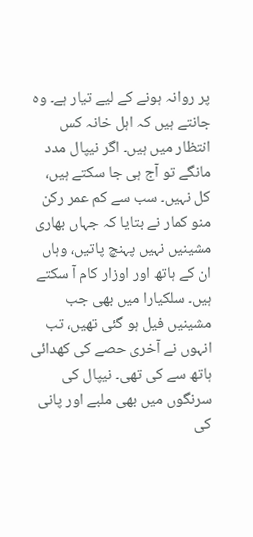پر روانہ ہونے کے لیے تیار ہے۔ وہ جانتے ہیں کہ اہل خانہ کس انتظار میں ہیں۔ اگر نیپال مدد مانگے تو آج ہی جا سکتے ہیں، کل نہیں۔ سب سے کم عمر رکن منو کمار نے بتایا کہ جہاں بھاری مشینیں نہیں پہنچ پاتیں، وہاں ان کے ہاتھ اور اوزار کام آ سکتے ہیں۔ سلکیارا میں بھی جب مشینیں فیل ہو گئی تھیں، تب انہوں نے آخری حصے کی کھدائی ہاتھ سے کی تھی۔ نیپال کی سرنگوں میں بھی ملبے اور پانی کی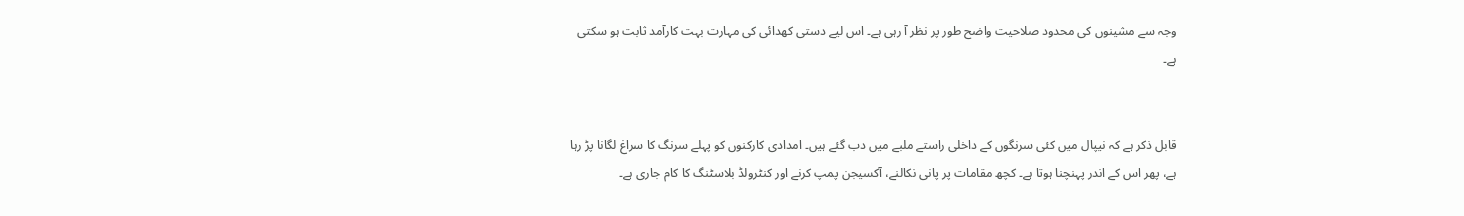وجہ سے مشینوں کی محدود صلاحیت واضح طور پر نظر آ رہی ہے۔ اس لیے دستی کھدائی کی مہارت بہت کارآمد ثابت ہو سکتی ہے۔


قابل ذکر ہے کہ نیپال میں کئی سرنگوں کے داخلی راستے ملبے میں دب گئے ہیں۔ امدادی کارکنوں کو پہلے سرنگ کا سراغ لگانا پڑ رہا ہے، پھر اس کے اندر پہنچنا ہوتا ہے۔ کچھ مقامات پر پانی نکالنے، آکسیجن پمپ کرنے اور کنٹرولڈ بلاسٹنگ کا کام جاری ہے۔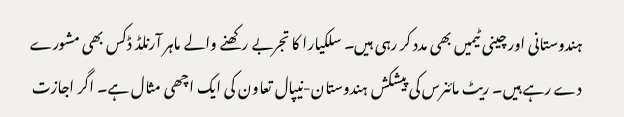ہندوستانی اور چینی ٹیمیں بھی مدد کر رہی ہیں۔ سلکیارا کا تجربے رکھنے والے ماہر آرنلڈ ڈکس بھی مشورے دے رہے ہیں۔ ریٹ مائنرس کی پیشکش ہندوستان-نیپال تعاون کی ایک اچھی مثال ہے۔ اگر اجازت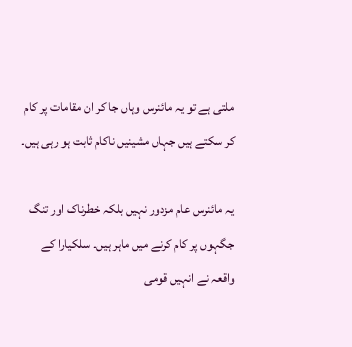ملتی ہے تو یہ مائنرس وہاں جا کر ان مقامات پر کام کر سکتے ہیں جہاں مشینیں ناکام ثابت ہو رہی ہیں۔

یہ مائنرس عام مزدور نہیں بلکہ خطرناک اور تنگ جگہوں پر کام کرنے میں ماہر ہیں۔ سلکیارا کے واقعہ نے انہیں قومی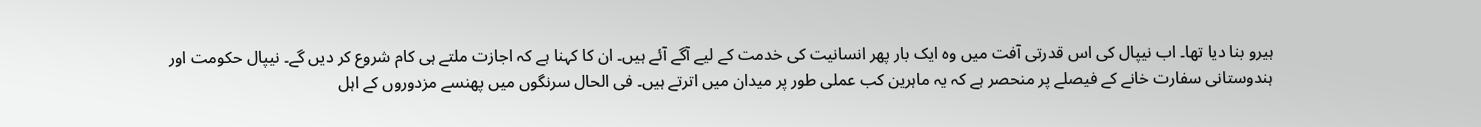ہیرو بنا دیا تھا۔ اب نیپال کی اس قدرتی آفت میں وہ ایک بار پھر انسانیت کی خدمت کے لیے آگے آئے ہیں۔ ان کا کہنا ہے کہ اجازت ملتے ہی کام شروع کر دیں گے۔ نیپال حکومت اور ہندوستانی سفارت خانے کے فیصلے پر منحصر ہے کہ یہ ماہرین کب عملی طور پر میدان میں اترتے ہیں۔ فی الحال سرنگوں میں پھنسے مزدوروں کے اہل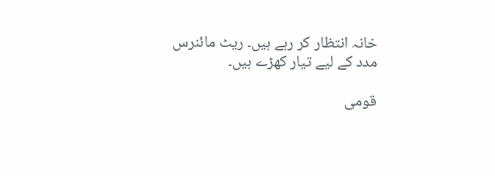خانہ انتظار کر رہے ہیں۔ ریٹ مائنرس مدد کے لیے تیار کھڑے ہیں۔

قومی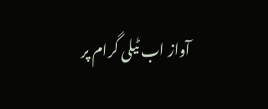آواز اب ٹیلی گرام پر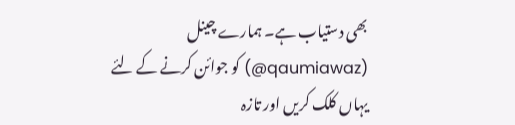بھی دستیاب ہے۔ ہمارے چینل (qaumiawaz@) کو جوائن کرنے کے لئے یہاں کلک کریں اور تازہ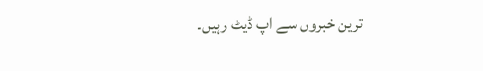ترین خبروں سے اپ ڈیٹ رہیں۔